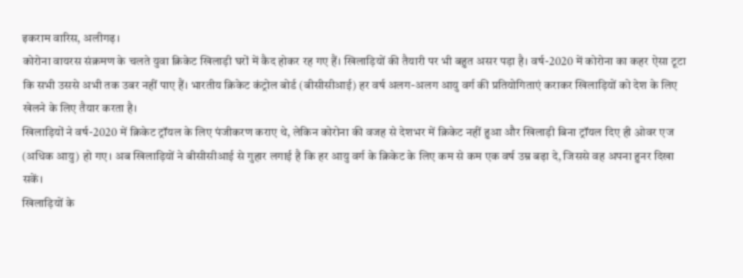इकराम वारिस, अलीगढ़।
कोरोना वायरस संक्रमण के चलते युवा क्रिकेट खिलाड़ी घरों में कैद होकर रह गए हैं। खिलाड़ियों की तैयारी पर भी बहुत असर पड़ा है। वर्ष-2020 में कोरोना का कहर ऐसा टूटा कि सभी उससे अभी तक उबर नहीं पाए हैं। भारतीय क्रिकेट कंट्रोल बोर्ड (बीसीसीआई) हर वर्ष अलग-अलग आयु वर्ग की प्रतियोगिताएं कराकर खिलाड़ियों को देश के लिए खेलने के लिए तैयार करता है।
खिलाड़ियों ने वर्ष-2020 में क्रिकेट ट्रॉयल के लिए पंजीकरण कराए थे, लेकिन कोरोना की वजह से देशभर में क्रिकेट नहीं हुआ और खिलाड़ी बिना ट्रॉयल दिए ही ओवर एज (अधिक आयु) हो गए। अब खिलाड़ियों ने बीसीसीआई से गुहार लगाई है कि हर आयु वर्ग के क्रिकेट के लिए कम से कम एक वर्ष उम्र बढ़ा दे, जिससे वह अपना हुनर दिखा सकें।
खिलाड़ियों के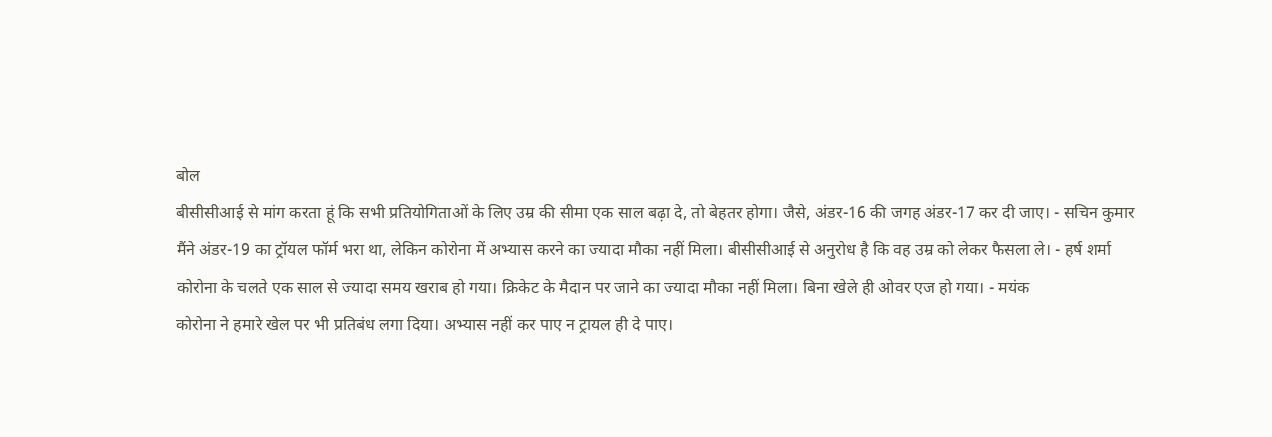बोल
बीसीसीआई से मांग करता हूं कि सभी प्रतियोगिताओं के लिए उम्र की सीमा एक साल बढ़ा दे, तो बेहतर होगा। जैसे, अंडर-16 की जगह अंडर-17 कर दी जाए। - सचिन कुमार
मैंने अंडर-19 का ट्रॉयल फॉर्म भरा था, लेकिन कोरोना में अभ्यास करने का ज्यादा मौका नहीं मिला। बीसीसीआई से अनुरोध है कि वह उम्र को लेकर फैसला ले। - हर्ष शर्मा
कोरोना के चलते एक साल से ज्यादा समय खराब हो गया। क्रिकेट के मैदान पर जाने का ज्यादा मौका नहीं मिला। बिना खेले ही ओवर एज हो गया। - मयंक
कोरोना ने हमारे खेल पर भी प्रतिबंध लगा दिया। अभ्यास नहीं कर पाए न ट्रायल ही दे पाए।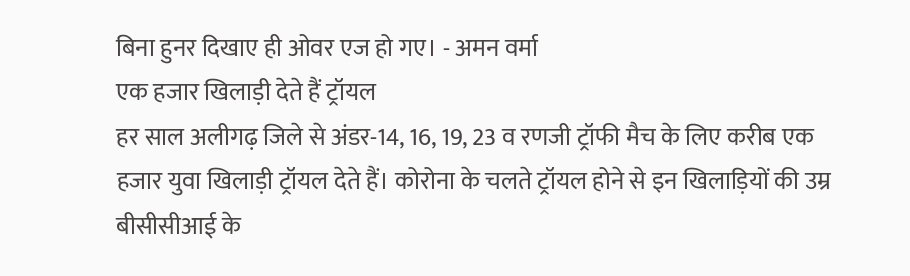बिना हुनर दिखाए ही ओवर एज हो गए। - अमन वर्मा
एक हजार खिलाड़ी देते हैं ट्रॉयल
हर साल अलीगढ़ जिले से अंडर-14, 16, 19, 23 व रणजी ट्रॉफी मैच के लिए करीब एक हजार युवा खिलाड़ी ट्रॉयल देते हैं। कोरोना के चलते ट्रॉयल होने से इन खिलाड़ियों की उम्र बीसीसीआई के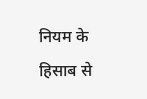नियम के हिसाब से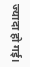ज्यादा हो गई।